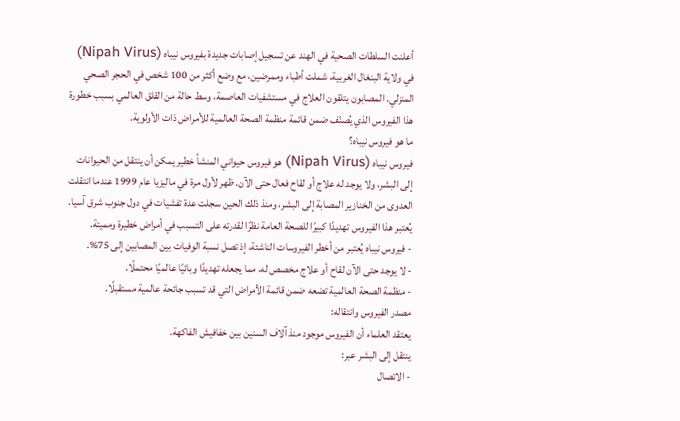أعلنت السلطات الصحية في الهند عن تسجيل إصابات جديدة بفيروس نيباه (Nipah Virus) في ولاية البنغال الغربية، شملت أطباء وممرضين، مع وضع أكثر من 100 شخص في الحجر الصحي المنزلي. المصابون يتلقون العلاج في مستشفيات العاصمة، وسط حالة من القلق العالمي بسبب خطورة هذا الفيروس الذي يُصنّف ضمن قائمة منظمة الصحة العالمية للأمراض ذات الأولوية.
ما هو فيروس نيباه؟
فيروس نيباه (Nipah Virus) هو فيروس حيواني المنشأ خطير يمكن أن ينتقل من الحيوانات إلى البشر، ولا يوجد له علاج أو لقاح فعال حتى الآن. ظهر لأول مرة في ماليزيا عام 1999 عندما انتقلت العدوى من الخنازير المصابة إلى البشر، ومنذ ذلك الحين سجلت عدة تفشيات في دول جنوب شرق آسيا.
يُعتبر هذا الفيروس تهديدًا كبيرًا للصحة العامة نظرًا لقدرته على التسبب في أمراض خطيرة ومميتة.
- فيروس نيباه يُعتبر من أخطر الفيروسات الناشئة، إذ تصل نسبة الوفيات بين المصابين إلى 75%.
- لا يوجد حتى الآن لقاح أو علاج مخصص له، مما يجعله تهديدًا وبائيًا عالميًا محتملًا.
- منظمة الصحة العالمية تضعه ضمن قائمة الأمراض التي قد تسبب جائحة عالمية مستقبلًا.
مصدر الفيروس وانتقاله:
يعتقد العلماء أن الفيروس موجود منذ آلاف السنين بين خفافيش الفاكهة.
ينتقل إلى البشر عبر:
- الاتصال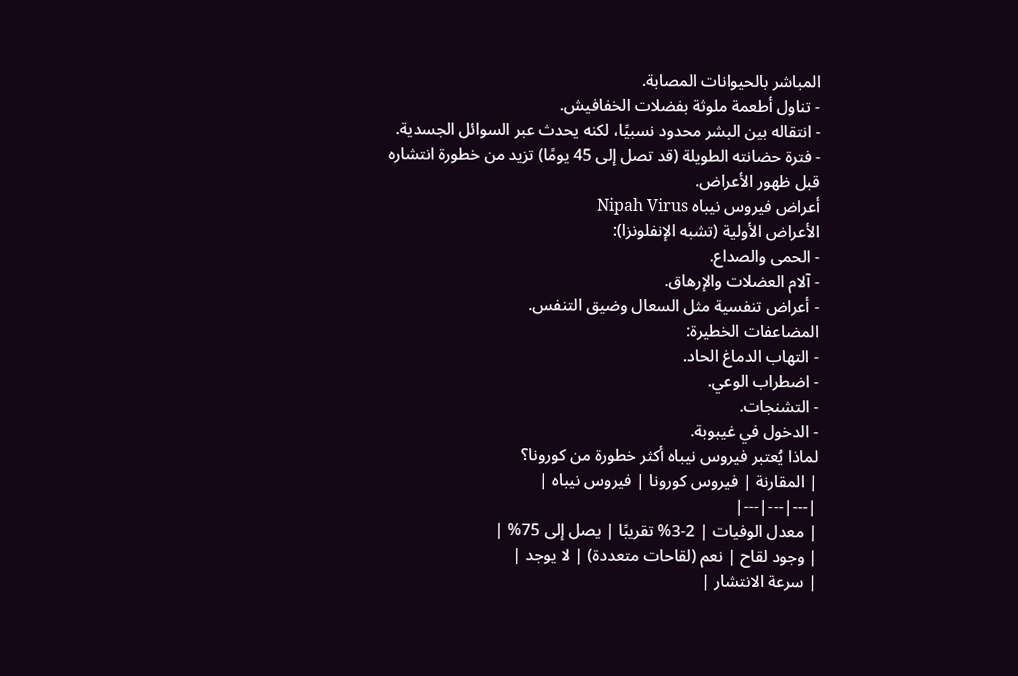المباشر بالحيوانات المصابة.
- تناول أطعمة ملوثة بفضلات الخفافيش.
- انتقاله بين البشر محدود نسبيًا، لكنه يحدث عبر السوائل الجسدية.
- فترة حضانته الطويلة (قد تصل إلى 45 يومًا) تزيد من خطورة انتشاره قبل ظهور الأعراض.
أعراض فيروس نيباه Nipah Virus
الأعراض الأولية (تشبه الإنفلونزا):
- الحمى والصداع.
- آلام العضلات والإرهاق.
- أعراض تنفسية مثل السعال وضيق التنفس.
المضاعفات الخطيرة:
- التهاب الدماغ الحاد.
- اضطراب الوعي.
- التشنجات.
- الدخول في غيبوبة.
لماذا يُعتبر فيروس نيباه أكثر خطورة من كورونا؟
| المقارنة | فيروس كورونا | فيروس نيباه |
|---|---|---|
| معدل الوفيات | 2-3% تقريبًا | يصل إلى 75% |
| وجود لقاح | نعم (لقاحات متعددة) | لا يوجد |
| سرعة الانتشار |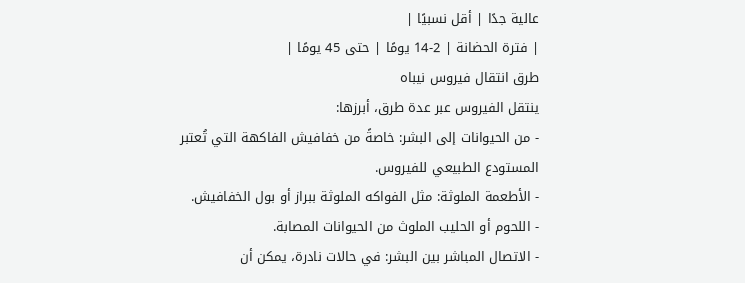عالية جدًا | أقل نسبيًا |
| فترة الحضانة | 2-14 يومًا | حتى 45 يومًا |
طرق انتقال فيروس نيباه
ينتقل الفيروس عبر عدة طرق، أبرزها:
- من الحيوانات إلى البشر: خاصةً من خفافيش الفاكهة التي تُعتبر المستودع الطبيعي للفيروس.
- الأطعمة الملوثة: مثل الفواكه الملوثة ببراز أو بول الخفافيش.
- اللحوم أو الحليب الملوث من الحيوانات المصابة.
- الاتصال المباشر بين البشر: في حالات نادرة، يمكن أن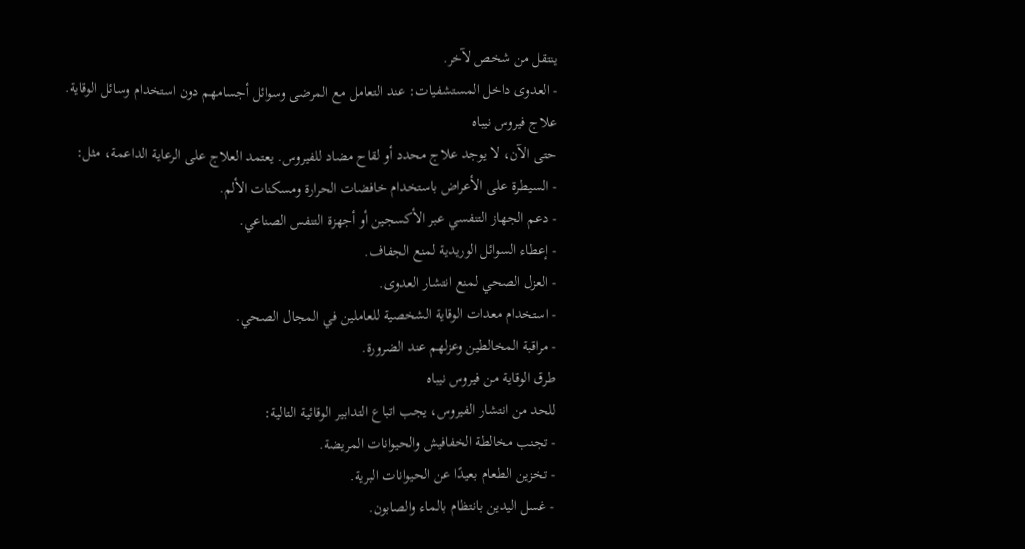ينتقل من شخص لآخر.
- العدوى داخل المستشفيات: عند التعامل مع المرضى وسوائل أجسامهم دون استخدام وسائل الوقاية.
علاج فيروس نيباه
حتى الآن، لا يوجد علاج محدد أو لقاح مضاد للفيروس. يعتمد العلاج على الرعاية الداعمة، مثل:
- السيطرة على الأعراض باستخدام خافضات الحرارة ومسكنات الألم.
- دعم الجهاز التنفسي عبر الأكسجين أو أجهزة التنفس الصناعي.
- إعطاء السوائل الوريدية لمنع الجفاف.
- العزل الصحي لمنع انتشار العدوى.
- استخدام معدات الوقاية الشخصية للعاملين في المجال الصحي.
- مراقبة المخالطين وعزلهم عند الضرورة.
طرق الوقاية من فيروس نيباه
للحد من انتشار الفيروس، يجب اتباع التدابير الوقائية التالية:
- تجنب مخالطة الخفافيش والحيوانات المريضة.
- تخزين الطعام بعيدًا عن الحيوانات البرية.
- غسل اليدين بانتظام بالماء والصابون.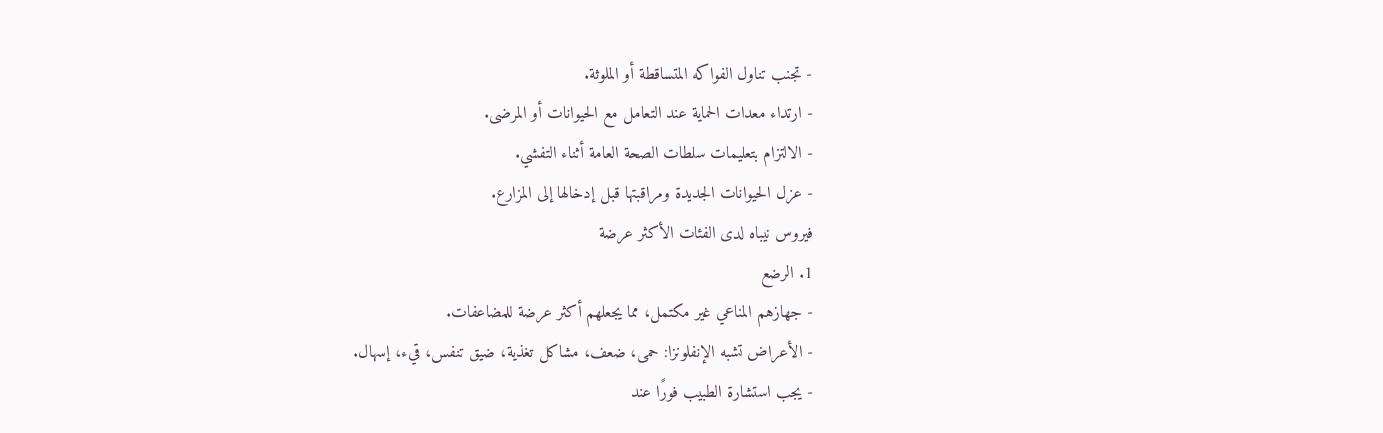- تجنب تناول الفواكه المتساقطة أو الملوثة.
- ارتداء معدات الحماية عند التعامل مع الحيوانات أو المرضى.
- الالتزام بتعليمات سلطات الصحة العامة أثناء التفشي.
- عزل الحيوانات الجديدة ومراقبتها قبل إدخالها إلى المزارع.
فيروس نيباه لدى الفئات الأكثر عرضة
1. الرضع
- جهازهم المناعي غير مكتمل، مما يجعلهم أكثر عرضة للمضاعفات.
- الأعراض تشبه الإنفلونزا: حمى، ضعف، مشاكل تغذية، ضيق تنفس، قيء، إسهال.
- يجب استشارة الطبيب فورًا عند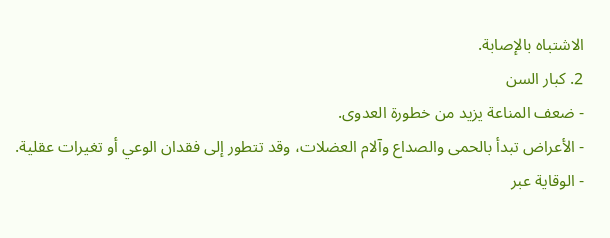الاشتباه بالإصابة.
2. كبار السن
- ضعف المناعة يزيد من خطورة العدوى.
- الأعراض تبدأ بالحمى والصداع وآلام العضلات، وقد تتطور إلى فقدان الوعي أو تغيرات عقلية.
- الوقاية عبر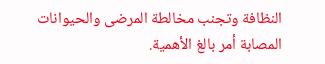النظافة وتجنب مخالطة المرضى والحيوانات المصابة أمر بالغ الأهمية.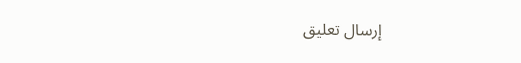إرسال تعليق